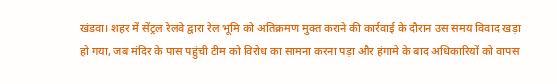खंडवा। शहर में सेंट्रल रेलवे द्वारा रेल भूमि को अतिक्रमण मुक्त कराने की कार्रवाई के दौरान उस समय विवाद खड़ा हो गया, जब मंदिर के पास पहुंची टीम को विरोध का सामना करना पड़ा और हंगामे के बाद अधिकारियों को वापस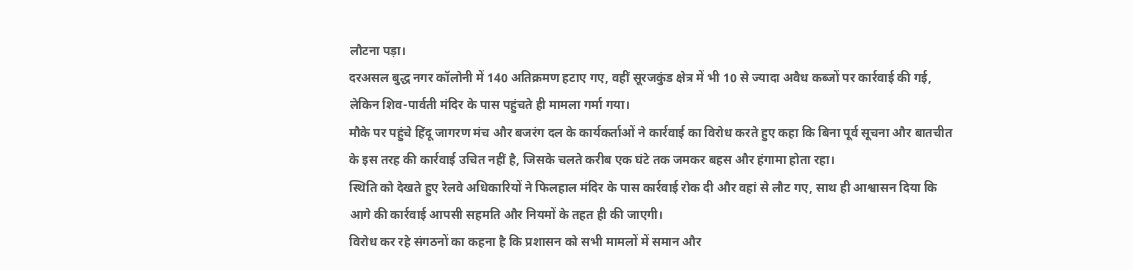लौटना पड़ा।
दरअसल बुद्ध नगर कॉलोनी में 140 अतिक्रमण हटाए गए, वहीं सूरजकुंड क्षेत्र में भी 10 से ज्यादा अवैध कब्जों पर कार्रवाई की गई, लेकिन शिव-पार्वती मंदिर के पास पहुंचते ही मामला गर्मा गया।
मौके पर पहुंचे हिंदू जागरण मंच और बजरंग दल के कार्यकर्ताओं ने कार्रवाई का विरोध करते हुए कहा कि बिना पूर्व सूचना और बातचीत के इस तरह की कार्रवाई उचित नहीं है, जिसके चलते करीब एक घंटे तक जमकर बहस और हंगामा होता रहा।
स्थिति को देखते हुए रेलवे अधिकारियों ने फिलहाल मंदिर के पास कार्रवाई रोक दी और वहां से लौट गए, साथ ही आश्वासन दिया कि आगे की कार्रवाई आपसी सहमति और नियमों के तहत ही की जाएगी।
विरोध कर रहे संगठनों का कहना है कि प्रशासन को सभी मामलों में समान और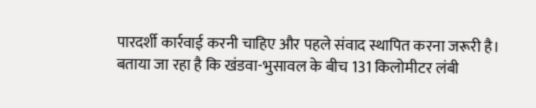पारदर्शी कार्रवाई करनी चाहिए और पहले संवाद स्थापित करना जरूरी है।
बताया जा रहा है कि खंडवा-भुसावल के बीच 131 किलोमीटर लंबी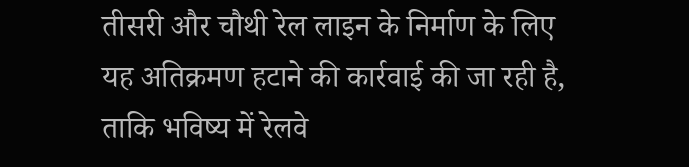तीसरी और चौथी रेल लाइन के निर्माण के लिए यह अतिक्रमण हटाने की कार्रवाई की जा रही है, ताकि भविष्य में रेलवे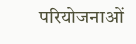परियोजनाओं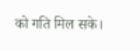को गति मिल सके।